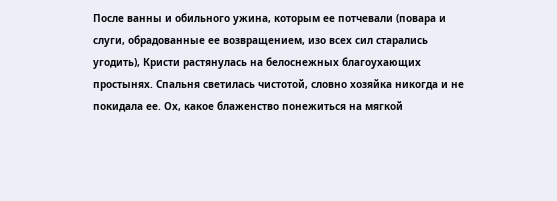После ванны и обильного ужина, которым ее потчевали (повара и слуги, обрадованные ее возвращением, изо всех сил старались угодить), Кристи растянулась на белоснежных благоухающих простынях. Спальня светилась чистотой, словно хозяйка никогда и не покидала ее. Ох, какое блаженство понежиться на мягкой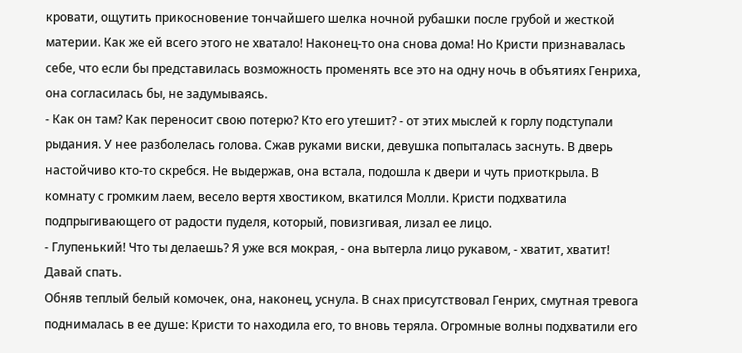кровати, ощутить прикосновение тончайшего шелка ночной рубашки после грубой и жесткой материи. Как же ей всего этого не хватало! Наконец-то она снова дома! Но Кристи признавалась себе, что если бы представилась возможность променять все это на одну ночь в объятиях Генриха, она согласилась бы, не задумываясь.
- Как он там? Как переносит свою потерю? Кто его утешит? - от этих мыслей к горлу подступали рыдания. У нее разболелась голова. Сжав руками виски, девушка попыталась заснуть. В дверь настойчиво кто-то скребся. Не выдержав, она встала, подошла к двери и чуть приоткрыла. В комнату с громким лаем, весело вертя хвостиком, вкатился Молли. Кристи подхватила подпрыгивающего от радости пуделя, который, повизгивая, лизал ее лицо.
- Глупенький! Что ты делаешь? Я уже вся мокрая, - она вытерла лицо рукавом, - хватит, хватит! Давай спать.
Обняв теплый белый комочек, она, наконец, уснула. В снах присутствовал Генрих, смутная тревога поднималась в ее душе: Кристи то находила его, то вновь теряла. Огромные волны подхватили его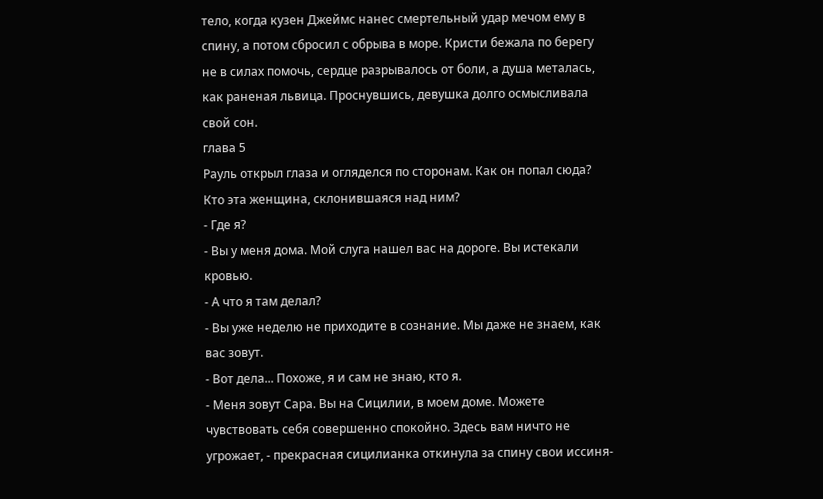тело, когда кузен Джеймс нанес смертельный удар мечом ему в спину, а потом сбросил с обрыва в море. Кристи бежала по берегу не в силах помочь, сердце разрывалось от боли, а душа металась, как раненая львица. Проснувшись, девушка долго осмысливала свой сон.
глава 5
Рауль открыл глаза и огляделся по сторонам. Как он попал сюда? Кто эта женщина, склонившаяся над ним?
- Где я?
- Вы у меня дома. Мой слуга нашел вас на дороге. Вы истекали кровью.
- А что я там делал?
- Вы уже неделю не приходите в сознание. Мы даже не знаем, как вас зовут.
- Вот дела... Похоже, я и сам не знаю, кто я.
- Меня зовут Сара. Вы на Сицилии, в моем доме. Можете чувствовать себя совершенно спокойно. Здесь вам ничто не угрожает, - прекрасная сицилианка откинула за спину свои иссиня-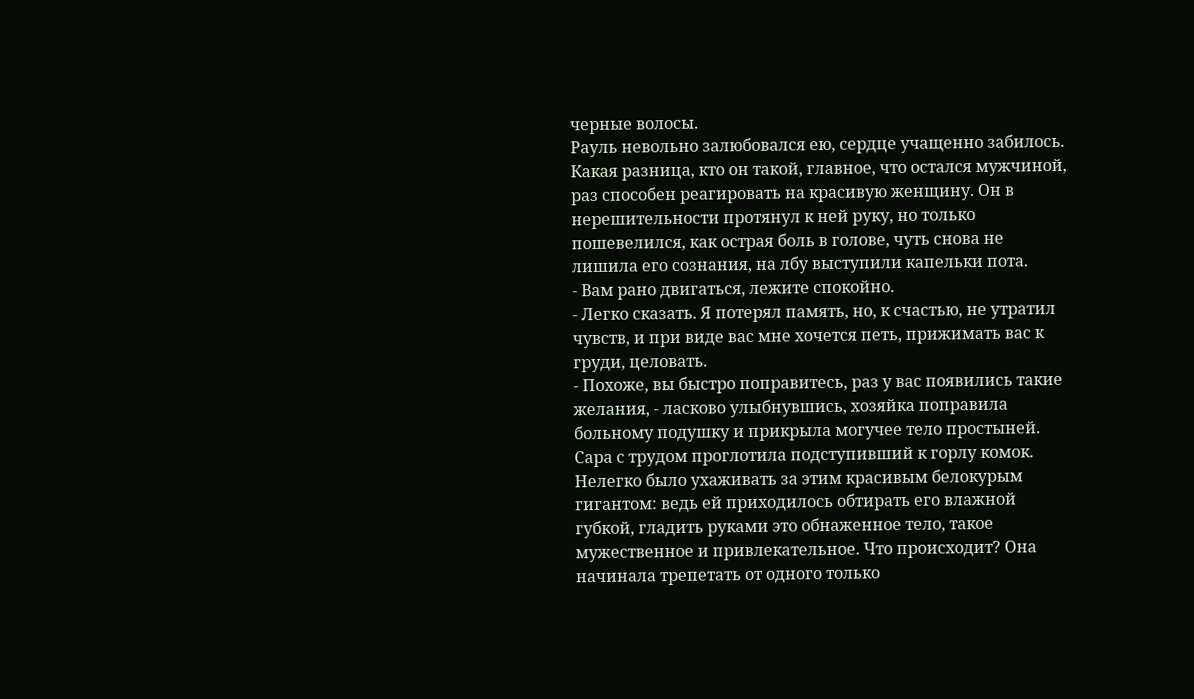черные волосы.
Рауль невольно залюбовался ею, сердце учащенно забилось. Какая разница, кто он такой, главное, что остался мужчиной, раз способен реагировать на красивую женщину. Он в нерешительности протянул к ней руку, но только пошевелился, как острая боль в голове, чуть снова не лишила его сознания, на лбу выступили капельки пота.
- Вам рано двигаться, лежите спокойно.
- Легко сказать. Я потерял память, но, к счастью, не утратил чувств, и при виде вас мне хочется петь, прижимать вас к груди, целовать.
- Похоже, вы быстро поправитесь, раз у вас появились такие желания, - ласково улыбнувшись, хозяйка поправила больному подушку и прикрыла могучее тело простыней. Сара с трудом проглотила подступивший к горлу комок. Нелегко было ухаживать за этим красивым белокурым гигантом: ведь ей приходилось обтирать его влажной губкой, гладить руками это обнаженное тело, такое мужественное и привлекательное. Что происходит? Она начинала трепетать от одного только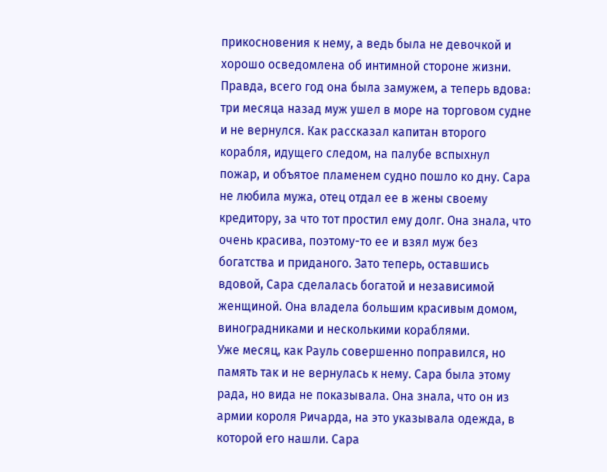прикосновения к нему, а ведь была не девочкой и хорошо осведомлена об интимной стороне жизни. Правда, всего год она была замужем, а теперь вдова: три месяца назад муж ушел в море на торговом судне и не вернулся. Как рассказал капитан второго корабля, идущего следом, на палубе вспыхнул пожар, и объятое пламенем судно пошло ко дну. Сара не любила мужа, отец отдал ее в жены своему кредитору, за что тот простил ему долг. Она знала, что очень красива, поэтому-то ее и взял муж без богатства и приданого. Зато теперь, оставшись вдовой, Сара сделалась богатой и независимой женщиной. Она владела большим красивым домом, виноградниками и несколькими кораблями.
Уже месяц, как Рауль совершенно поправился, но память так и не вернулась к нему. Сара была этому рада, но вида не показывала. Она знала, что он из армии короля Ричарда, на это указывала одежда, в которой его нашли. Сара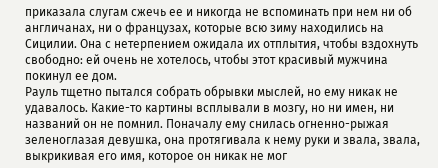приказала слугам сжечь ее и никогда не вспоминать при нем ни об англичанах, ни о французах, которые всю зиму находились на Сицилии. Она с нетерпением ожидала их отплытия, чтобы вздохнуть свободно: ей очень не хотелось, чтобы этот красивый мужчина покинул ее дом.
Рауль тщетно пытался собрать обрывки мыслей, но ему никак не удавалось. Какие-то картины всплывали в мозгу, но ни имен, ни названий он не помнил. Поначалу ему снилась огненно-рыжая зеленоглазая девушка, она протягивала к нему руки и звала, звала, выкрикивая его имя, которое он никак не мог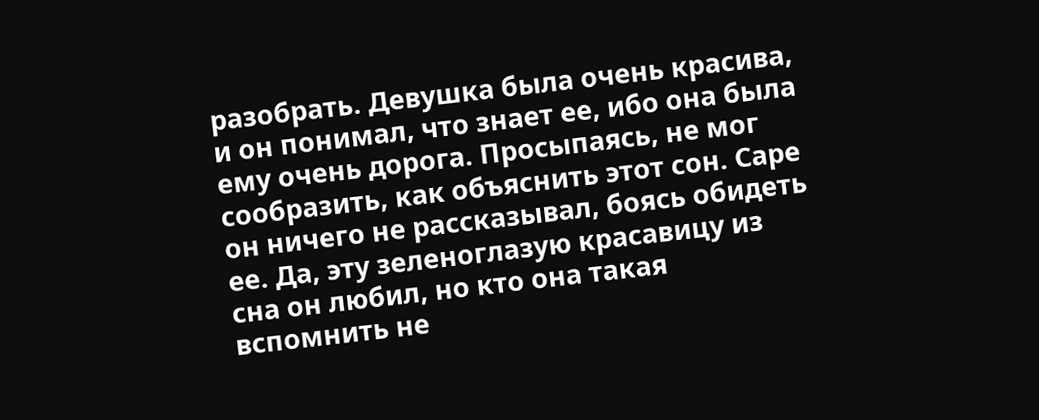разобрать. Девушка была очень красива, и он понимал, что знает ее, ибо она была ему очень дорога. Просыпаясь, не мог сообразить, как объяснить этот сон. Саре он ничего не рассказывал, боясь обидеть ее. Да, эту зеленоглазую красавицу из сна он любил, но кто она такая вспомнить не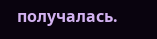получалась.